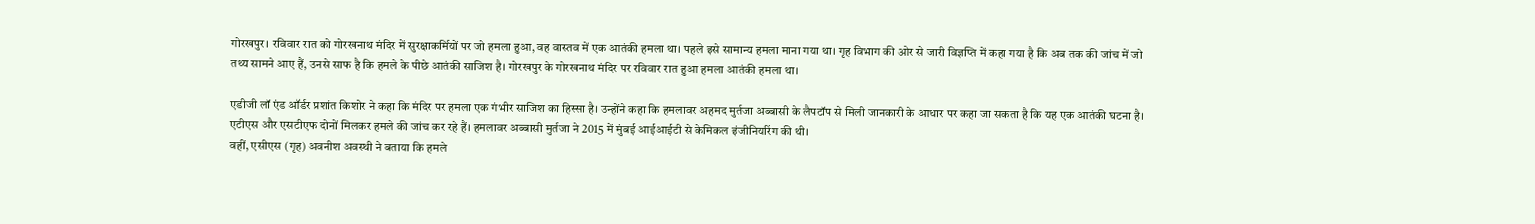गोरखपुर। रविवार रात को गोरखनाथ मंदिर में सुरक्षाकर्मियों पर जो हमला हुआ, वह वास्तव में एक आतंकी हमला था। पहले इसे सामान्य हमला माना गया था। गृह विभाग की ओर से जारी विज्ञप्ति में कहा गया है कि अब तक की जांच में जो तथ्य सामने आए हैं, उनसे साफ है कि हमले के पीछे आतंकी साजिश है। गोरखपुर के गोरखनाथ मंदिर पर रविवार रात हुआ हमला आतंकी हमला था।

एडीजी लॉ एंड ऑर्डर प्रशांत किशोर ने कहा कि मंदिर पर हमला एक गंभीर साजिश का हिस्सा है। उन्होंने कहा कि हमलावर अहमद मुर्तजा अब्बासी के लैपटॉप से मिली जानकारी के आधार पर कहा जा सकता है कि यह एक आतंकी घटना है। एटीएस और एसटीएफ दोनों मिलकर हमले की जांच कर रहे हैं। हमलावर अब्बासी मुर्तजा ने 2015 में मुंबई आईआईटी से केमिकल इंजीनियरिंग की थी।
वहीं, एसीएस (गृह) अवनीश अवस्थी ने बताया कि हमले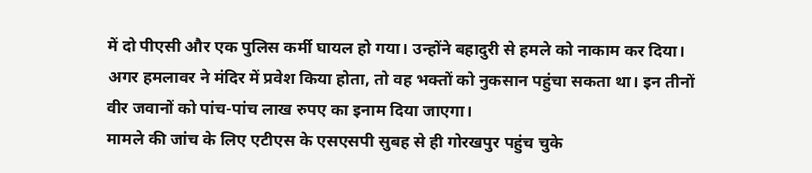में दो पीएसी और एक पुलिस कर्मी घायल हो गया। उन्होंने बहादुरी से हमले को नाकाम कर दिया। अगर हमलावर ने मंदिर में प्रवेश किया होता, तो वह भक्तों को नुकसान पहुंचा सकता था। इन तीनों वीर जवानों को पांच-पांच लाख रुपए का इनाम दिया जाएगा।
मामले की जांच के लिए एटीएस के एसएसपी सुबह से ही गोरखपुर पहुंच चुके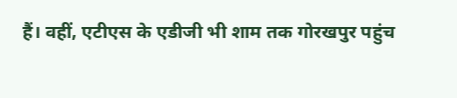हैं। वहीं, एटीएस के एडीजी भी शाम तक गोरखपुर पहुंच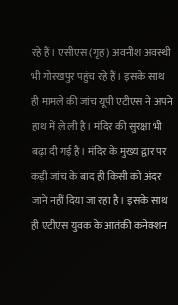रहे हैं। एसीएस (गृह) अवनीश अवस्थी भी गोरखपुर पहुंच रहे हैं। इसके साथ ही मामले की जांच यूपी एटीएस ने अपने हाथ में ले ली है। मंदिर की सुरक्षा भी बढ़ा दी गई है। मंदिर के मुख्य द्वार पर कड़ी जांच के बाद ही किसी को अंदर जाने नहीं दिया जा रहा है। इसके साथ ही एटीएस युवक के आतंकी कनेक्शन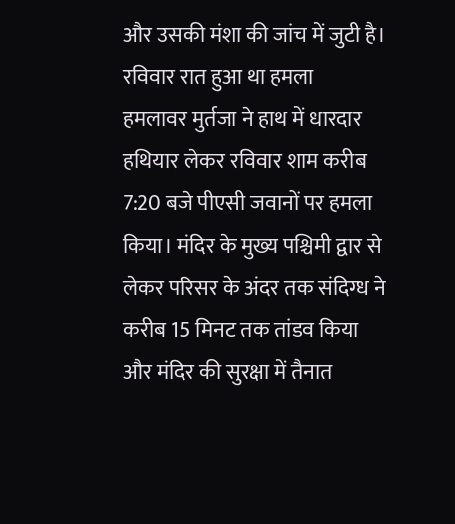और उसकी मंशा की जांच में जुटी है।
रविवार रात हुआ था हमला
हमलावर मुर्तजा ने हाथ में धारदार हथियार लेकर रविवार शाम करीब 7:20 बजे पीएसी जवानों पर हमला किया। मंदिर के मुख्य पश्चिमी द्वार से लेकर परिसर के अंदर तक संदिग्ध ने करीब 15 मिनट तक तांडव किया और मंदिर की सुरक्षा में तैनात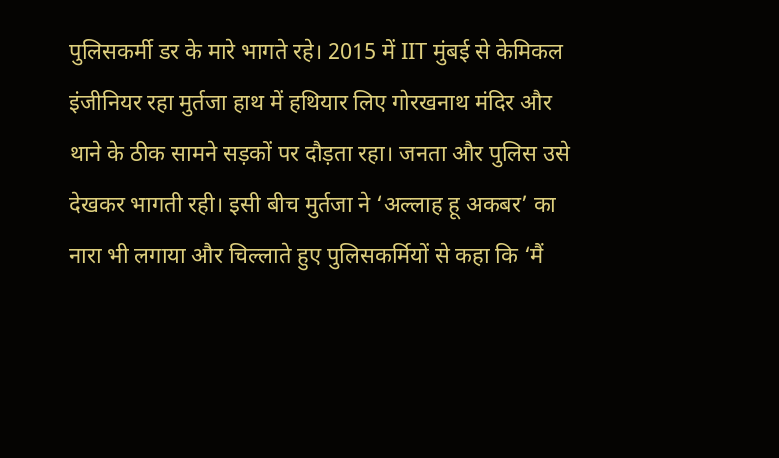पुलिसकर्मी डर के मारे भागते रहे। 2015 में IIT मुंबई से केमिकल इंजीनियर रहा मुर्तजा हाथ में हथियार लिए गोरखनाथ मंदिर और थाने के ठीक सामने सड़कों पर दौड़ता रहा। जनता और पुलिस उसे देखकर भागती रही। इसी बीच मुर्तजा ने ‘अल्लाह हू अकबर’ का नारा भी लगाया और चिल्लाते हुए पुलिसकर्मियों से कहा कि ‘मैं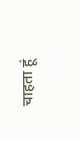चाहता हूं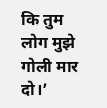कि तुम लोग मुझे गोली मार दो।’